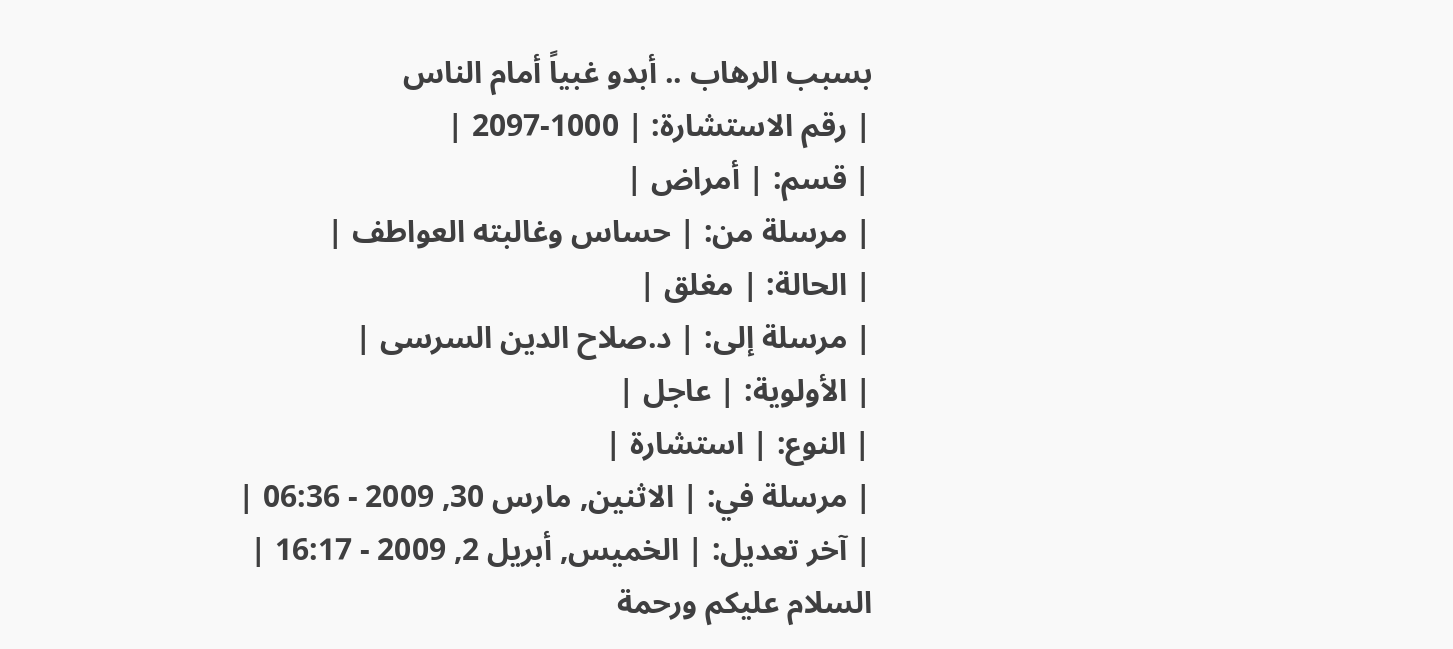بسبب الرهاب .. أبدو غبياً أمام الناس
| رقم الاستشارة: | 1000-2097 |
| قسم: | أمراض |
| مرسلة من: | حساس وغالبته العواطف |
| الحالة: | مغلق |
| مرسلة إلى: | د.صلاح الدين السرسى |
| الأولوية: | عاجل |
| النوع: | استشارة |
| مرسلة في: | الاثنين, مارس 30, 2009 - 06:36 |
| آخر تعديل: | الخميس, أبريل 2, 2009 - 16:17 |
السلام عليكم ورحمة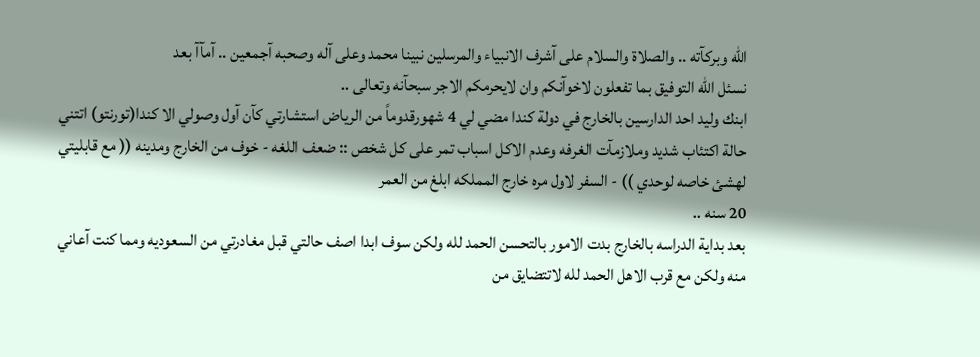الله وبركآته .. والصلاة والسلام على آشرف الانبياء والمرسلين نبينا محمد وعلى آله وصحبه آجمعين .. آمآآ بعد
نسئل الله التوفيق بما تفعلون لاخوآنكم وان لايحرمكم الاجر سبحآنه وتعالى ..
ابنك وليد احد الدارسين بالخارج في دولة كندا مضي لي 4 شهورقدوماً من الرياض استشارتي كآن آول وصولي الا كندا(تورنتو) اتتني حالة اكتئاب شديد وملازمآت الغرفه وعدم الاكل اسباب تمر على كل شخص :: ضعف اللغه - خوف من الخارج ومدينه (( مع قابليتي لهشئ خاصه لوحدي )) - السفر لاول مره خارج المملكه ابلغ من العمر
20 سنه ..
بعد بداية الدراسه بالخارج بدت الامور بالتحسن الحمد لله ولكن سوف ابدا اصف حالتي قبل مغادرتي من السعوديه ومما كنت آعاني منه ولكن مع قرب الاهل الحمد لله لاتتضايق من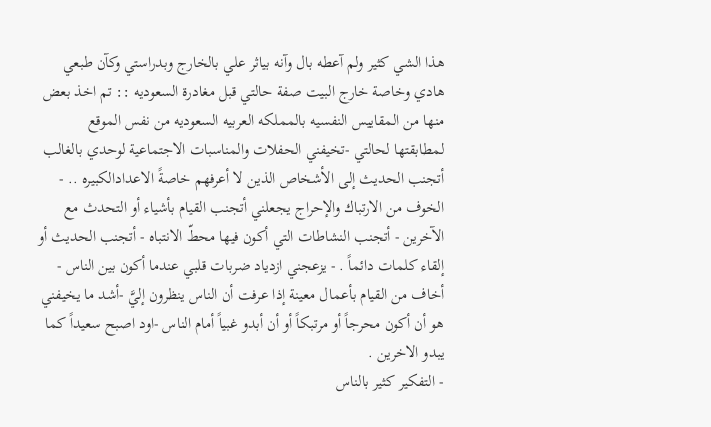هذا الشي كثير ولم آعطه بال وآنه بياثر علي بالخارج وبدراستي وكآن طبعي هادي وخاصة خارج البيت صفة حالتي قبل مغادرة السعوديه :: تم اخذ بعض منها من المقاييس النفسيه بالمملكه العربيه السعوديه من نفس الموقع لمطابقتها لحالتي -تخيفني الحفلات والمناسبات الاجتماعية لوحدي بالغالب أتجنب الحديث إلى الأشخاص الذين لا أعرفهم خاصةً الاعدادالكبيره .. - الخوف من الارتباك والإحراج يجعلني أتجنب القيام بأشياء أو التحدث مع الآخرين - أتجنب النشاطات التي أكون فيها محطّ الانتباه - أتجنب الحديث أو إلقاء كلمات دائماً . - يزعجني ازدياد ضربات قلبي عندما أكون بين الناس - أخاف من القيام بأعمال معينة إذا عرفت أن الناس ينظرون إليَّ -أشد ما يخيفني هو أن أكون محرجاً أو مرتبكاً أو أن أبدو غبياً أمام الناس -اود اصبح سعيداً كما يبدو الاخرين .
- التفكير كثير بالناس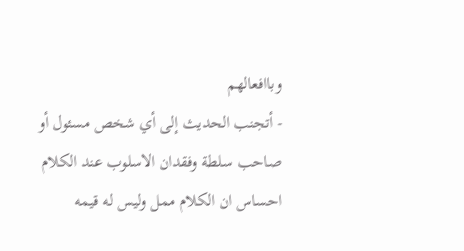وباافعالهم
- أتجنب الحديث إلى أي شخص مسئول أو صاحب سلطة وفقدان الاسلوب عند الكلام احساس ان الكلام ممل وليس له قيمه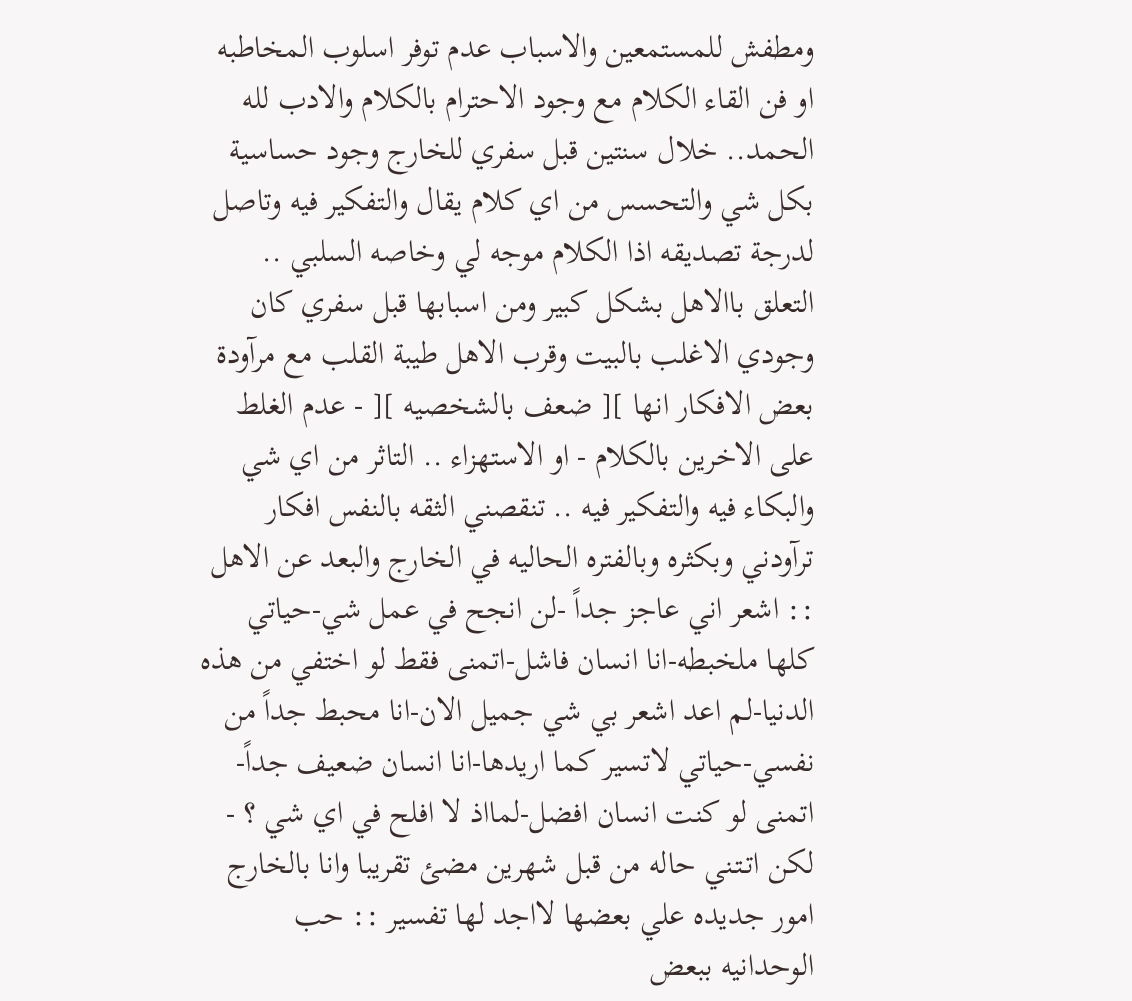ومطفش للمستمعين والاسباب عدم توفر اسلوب المخاطبه او فن القاء الكلام مع وجود الاحترام بالكلام والادب لله الحمد.. خلال سنتين قبل سفري للخارج وجود حساسية بكل شي والتحسس من اي كلام يقال والتفكير فيه وتاصل لدرجة تصديقه اذا الكلام موجه لي وخاصه السلبي .. التعلق باالاهل بشكل كبير ومن اسبابها قبل سفري كان وجودي الاغلب بالبيت وقرب الاهل طيبة القلب مع مرآودة بعض الافكار انها ][ ضعف بالشخصيه ][ - عدم الغلط على الاخرين بالكلام - او الاستهزاء .. التاثر من اي شي والبكاء فيه والتفكير فيه .. تنقصني الثقه بالنفس افكار ترآودني وبكثره وبالفتره الحاليه في الخارج والبعد عن الاهل :: اشعر اني عاجز جداً -لن انجح في عمل شي-حياتي كلها ملخبطه-انا انسان فاشل-اتمنى فقط لو اختفي من هذه الدنيا-لم اعد اشعر بي شي جميل الان-انا محبط جداً من نفسي-حياتي لاتسير كما اريدها-انا انسان ضعيف جداً-اتمنى لو كنت انسان افضل-لمااذ لا افلح في اي شي ؟ -
لكن اتـتـني حاله من قبل شهرين مضئ تقريبا وانا بالخارج امور جديده علي بعضها لااجد لها تفسير :: حب الوحدانيه ببعض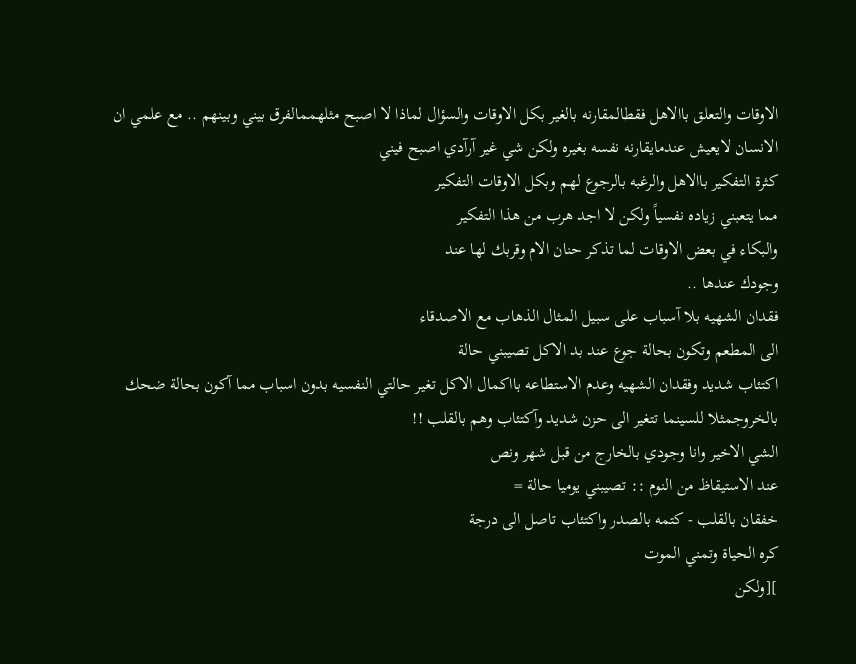الاوقات والتعلق باالاهل فقطالمقارنه بالغير بكل الاوقات والسؤال لماذا لا اصبح مثلهممالفرق بيني وبينهم .. مع علمي ان الانسان لايعيش عندمايقارنه نفسه بغيره ولكن شي غير آرآدي اصبح فيني
كثرة التفكير باالاهل والرغبه بالرجوع لهم وبكل الاوقات التفكير
مما يتعبني زياده نفسياً ولكن لا اجد هرب من هذا التفكير
والبكاء في بعض الاوقات لما تذكر حنان الام وقربك لها عند
وجودك عندها ..
فقدان الشهيه بلا آسباب على سبيل المثال الذهاب مع الاصدقاء
الى المطعم وتكون بحالة جوع عند بد الاكل تصيبني حالة
اكتئاب شديد وفقدان الشهيه وعدم الاستطاعه بااكمال الاكل تغير حالتي النفسيه بدون اسباب مما آكون بحالة ضحك بالخروجمثلا للسينما تتغير الى حزن شديد وآكتئاب وهم بالقلب !!
الشي الاخير وانا وجودي بالخارج من قبل شهر ونص
عند الاستيقاظ من النوم :: تصيبني يوميا حالة =
خفقان بالقلب - كتمه بالصدر واكتئاب تاصل الى درجة
كره الحياة وتمني الموت
][ولكن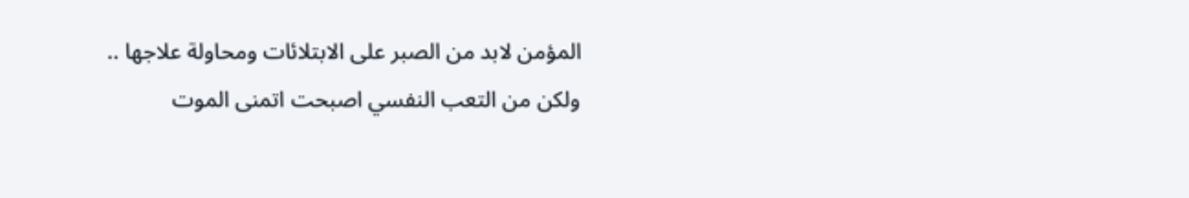المؤمن لابد من الصبر على الابتلائات ومحاولة علاجها .. ولكن من التعب النفسي اصبحت اتمنى الموت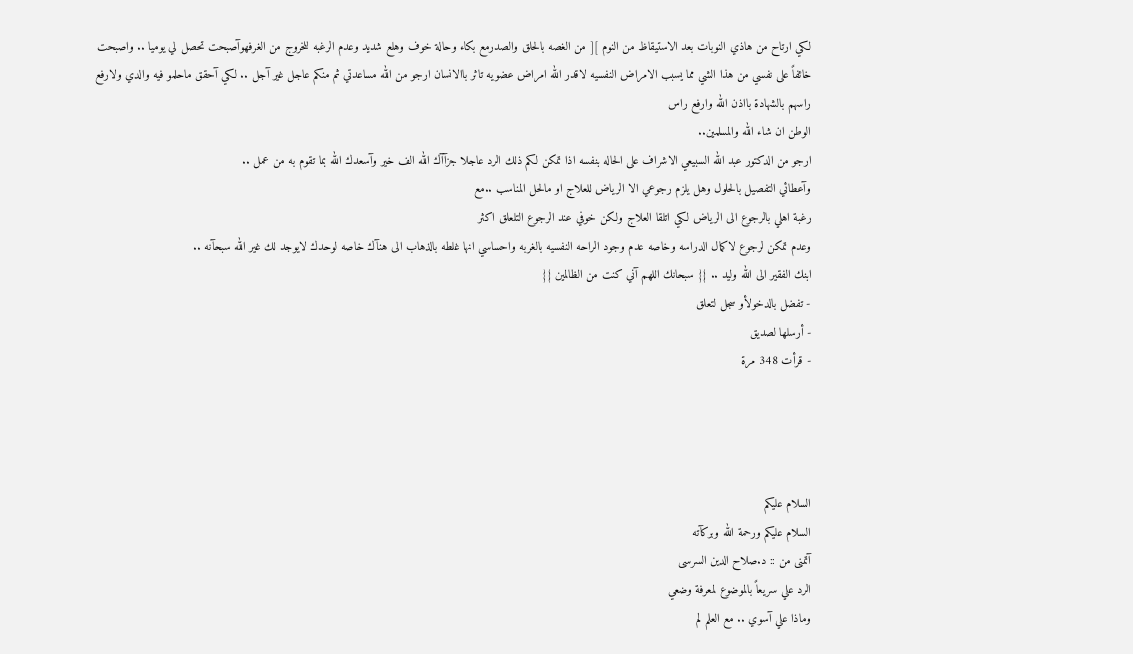لكي ارتاح من هاذي النوبات بعد الاستيقاظ من النوم ][ من الغصه بالحلق والصدرمع بكاء وحالة خوف وهلع شديد وعدم الرغبه للخروج من الغرفهوآصبحت تحصل لي يوميا .. واصبحت خائفاً على نفسي من هذا الشي مما يسبب الامراض النفسيه لاقدر الله امراض عضويه تاثر باالانسان ارجو من الله مساعدتي ثم منكم عاجل غير آجل .. لكي آحقق ماحلمو فيه والدي ولارفع راسهم بالشهادة بااذن الله وارفع راس
الوطن ان شاء الله والمسلمين..
ارجو من الدكتور عبد الله السبيعي الاشراف على الحاله بنفسه اذا تمكن لكم ذلك الرد عاجلا جزآآك الله الف خير وآسعدك الله بما تقوم به من عمل ..
وآعطائي التفصيل بالحلول وهل يلزم رجوعي الا الرياض للعلاج او مالحل المناسب ..مع
رغبة اهلي بالرجوع الى الرياض لكي اتلقا العلاج ولكن خوفي عند الرجوع التلعلق اكثر
وعدم تمكن لرجوع لاكمال الدراسه وخاصه عدم وجود الراحه النفسيه بالغربه واحساسي انها غلطه بالذهاب الى هنآك خاصه لوحدك لايوجد لك غير الله سبحآنه ..
ابنك الفقير الى الله وليد .. }{ سبحانك اللهم آني كنت من الظالمين }{
- تفضل بالدخولأو سجل لتعلق
- أرسلها لصديق
- قرأت 348 مرة




السلام عليكم
السلام عليكم ورحمة الله وبركآته
آتمنى من :: د.صلاح الدين السرسى
الرد علي سريعاً بالموضوع لمعرفة وضعي
وماذا علي آسوي .. مع العلم لم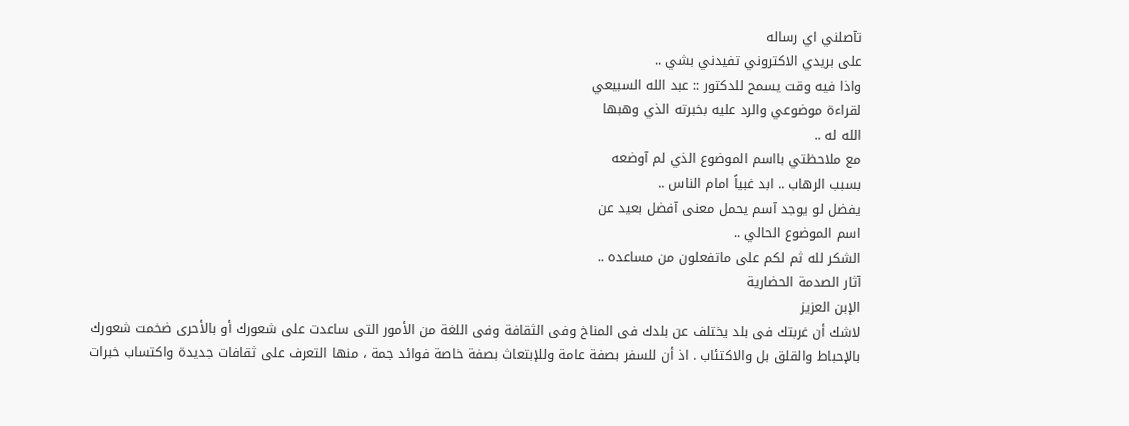تآصلني اي رساله
على بريدي الاكتروني تفيدني بشي ..
واذا فيه وقت يسمح للدكتور :: عبد الله السبيعي
لقراءة موضوعي والرد عليه بخبرته الذي وهبها
الله له ..
مع ملاحظتي بااسم الموضوع الذي لم آوضعه
بسبب الرهاب .. ابد غبياً امام الناس ..
يفضل لو يوجد آسم يحمل معنى آفضل بعيد عن
اسم الموضوع الحالي ..
الشكر لله ثم لكم على ماتفعلون من مساعده ..
آثار الصدمة الحضارية
الإبن العزيز
لاشك أن غربتك فى بلد يختلف عن بلدك فى المناخ وفى الثقافة وفى اللغة من الأمور التى ساعدت على شعورك أو بالأحرى ضخمت شعورك بالإحباط والقلق بل والاكتئاب . اذ أن للسفر بصفة عامة وللإبتعاث بصفة خاصة فوائد جمة ، منها التعرف على ثقافات جديدة واكتساب خبرات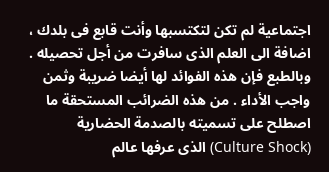اجتماعية لم تكن لتكتسبها وأنت قابع فى بلدك ، اضافة الى العلم الذى سافرت من أجل تحصيله . وبالطبع فإن هذه الفوائد لها أيضا ضريبة وثمن واجب الأداء . من هذه الضرائب المستحقة ما اصطلح على تسميته بالصدمة الحضارية (Culture Shock) الذى عرفها عالم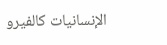الإنسانيات كالفيرو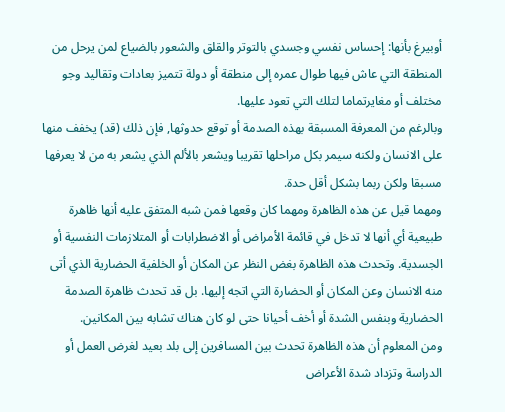أوبيرغ بأنها: إحساس نفسي وجسدي بالتوتر والقلق والشعور بالضياع لمن يرحل من المنطقة التي عاش فيها طوال عمره إلى منطقة أو دولة تتميز بعادات وتقاليد وجو مختلف أو مغايرتماما لتلك التي تعود عليها.
وبالرغم من المعرفة المسبقة بهذه الصدمة أو توقع حدوثها, فإن ذلك (قد) يخفف منها على الانسان ولكنه سيمر بكل مراحلها تقريبا ويشعر بالألم الذي يشعر به من لا يعرفها مسبقا ولكن ربما بشكل أقل حدة.
ومهما قيل عن هذه الظاهرة ومهما كان وقعها فمن شبه المتفق عليه أنها ظاهرة طبيعية أي أنها لا تدخل في قائمة الأمراض أو الاضطرابات أو المتلازمات النفسية أو الجسدية. وتحدث هذه الظاهرة بغض النظر عن المكان أو الخلفية الحضارية الذي أتى منه الانسان وعن المكان أو الحضارة التي اتجه إليها. بل قد تحدث ظاهرة الصدمة الحضارية وبنفس الشدة أو أخف أحيانا حتى لو كان هناك تشابه بين المكانين.
ومن المعلوم أن هذه الظاهرة تحدث بين المسافرين إلى بلد بعيد لغرض العمل أو الدراسة وتزداد شدة الأعراض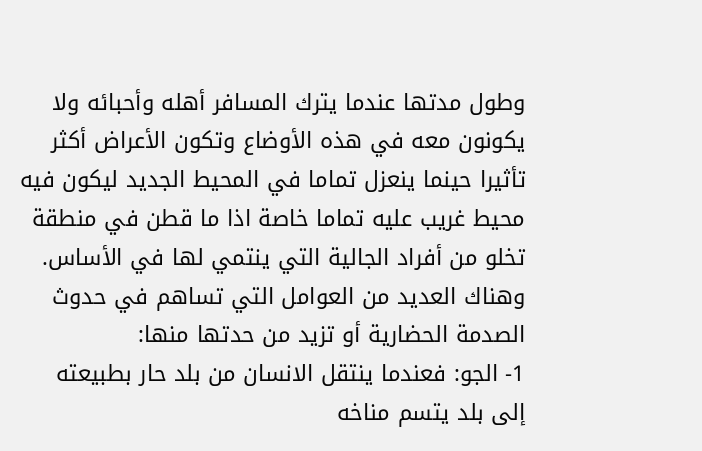وطول مدتها عندما يترك المسافر أهله وأحبائه ولا يكونون معه في هذه الأوضاع وتكون الأعراض أكثر تأثيرا حينما ينعزل تماما في المحيط الجديد ليكون فيه محيط غريب عليه تماما خاصة اذا ما قطن في منطقة تخلو من أفراد الجالية التي ينتمي لها في الأساس.
وهناك العديد من العوامل التي تساهم في حدوث الصدمة الحضارية أو تزيد من حدتها منها:
1- الجو: فعندما ينتقل الانسان من بلد حار بطبيعته إلى بلد يتسم مناخه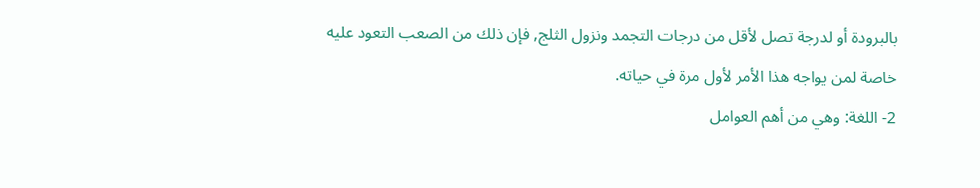بالبرودة أو لدرجة تصل لأقل من درجات التجمد ونزول الثلج, فإن ذلك من الصعب التعود عليه خاصة لمن يواجه هذا الأمر لأول مرة في حياته.
2- اللغة: وهي من أهم العوامل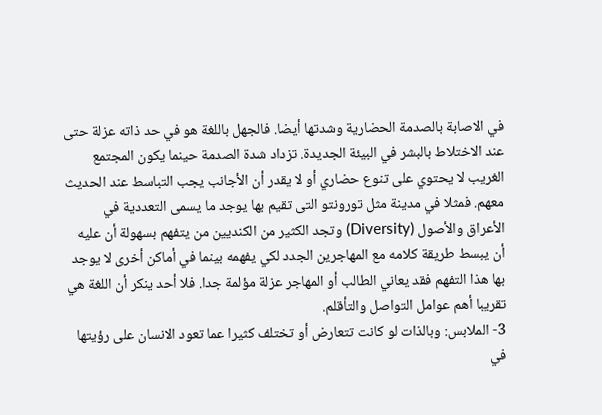في الاصابة بالصدمة الحضارية وشدتها أيضا. فالجهل باللغة هو في حد ذاته عزلة حتى عند الاختلاط بالبشر في البيئة الجديدة. تزداد شدة الصدمة حينما يكون المجتمع الغريب لا يحتوي على تنوع حضاري أو لا يقدر أن الأجانب يجب التباسط عند الحديث معهم. فمثلا في مدينة مثل تورونتو التى تقيم بها يوجد ما يسمى التعددية في الأعراق والأصول (Diversity) وتجد الكثير من الكنديين من يتفهم بسهولة أن عليه أن يبسط طريقة كلامه مع المهاجرين الجدد لكي يفهمه بينما في أماكن أخرى لا يوجد بها هذا التفهم فقد يعاني الطالب أو المهاجر عزلة مؤلمة جدا. فلا أحد ينكر أن اللغة هي تقريبا أهم عوامل التواصل والتأقلم.
3- الملابس: وبالذات لو كانت تتعارض أو تختلف كثيرا عما تعود الانسان على رؤيتها في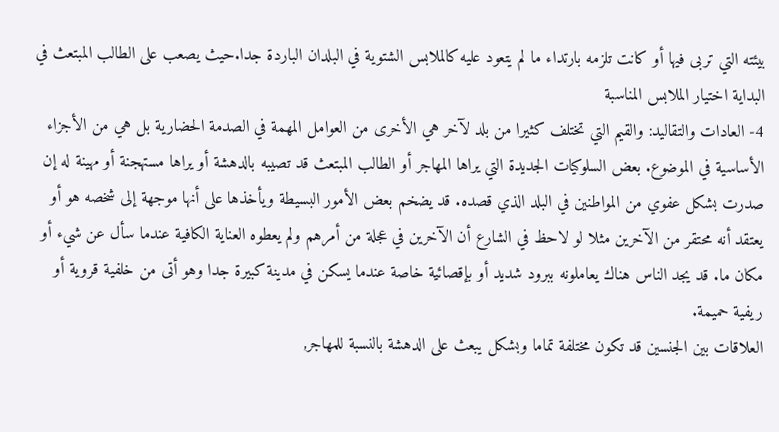بيئته التي تربى فيها أو كانت تلزمه بارتداء ما لم يتعود عليه كالملابس الشتوية في البلدان الباردة جدا.حيث يصعب على الطالب المبتعث في البداية اختيار الملابس المناسبة
4- العادات والتقاليد: والقيم التي تختلف كثيرا من بلد لآخر هي الأخرى من العوامل المهمة في الصدمة الحضارية بل هي من الأجزاء الأساسية في الموضوع. بعض السلوكيات الجديدة التي يراها المهاجر أو الطالب المبتعث قد تصيبه بالدهشة أو يراها مستهجنة أو مهينة له إن صدرت بشكل عفوي من المواطنين في البلد الذي قصده. قد يضخم بعض الأمور البسيطة ويأخذها على أنها موجهة إلى شخصه هو أو يعتقد أنه محتقر من الآخرين مثلا لو لاحظ في الشارع أن الآخرين في عجلة من أمرهم ولم يعطوه العناية الكافية عندما سأل عن شيء أو مكان ما. قد يجد الناس هناك يعاملونه ببرود شديد أو بإقصائية خاصة عندما يسكن في مدينة كبيرة جدا وهو أتى من خلفية قروية أو ريفية حميمة.
العلاقات بين الجنسين قد تكون مختلفة تماما وبشكل يبعث على الدهشة بالنسبة للمهاجر,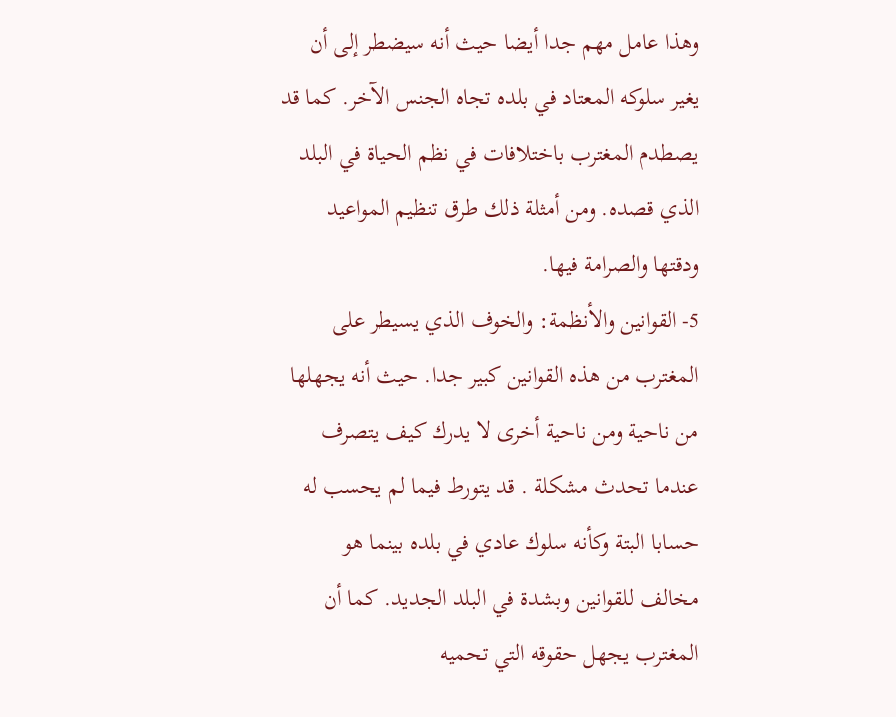وهذا عامل مهم جدا أيضا حيث أنه سيضطر إلى أن يغير سلوكه المعتاد في بلده تجاه الجنس الآخر. كما قد يصطدم المغترب باختلافات في نظم الحياة في البلد الذي قصده. ومن أمثلة ذلك طرق تنظيم المواعيد ودقتها والصرامة فيها.
5- القوانين والأنظمة: والخوف الذي يسيطر على المغترب من هذه القوانين كبير جدا. حيث أنه يجهلها من ناحية ومن ناحية أخرى لا يدرك كيف يتصرف عندما تحدث مشكلة . قد يتورط فيما لم يحسب له حسابا البتة وكأنه سلوك عادي في بلده بينما هو مخالف للقوانين وبشدة في البلد الجديد. كما أن المغترب يجهل حقوقه التي تحميه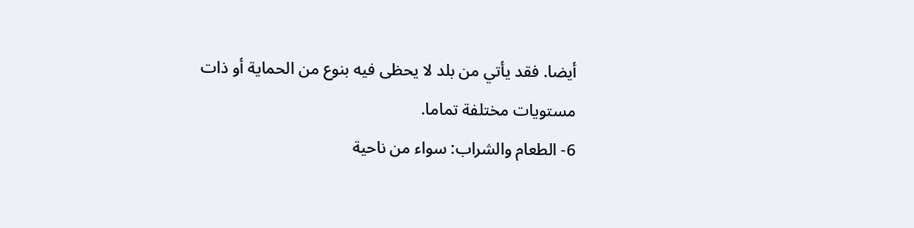أيضا. فقد يأتي من بلد لا يحظى فيه بنوع من الحماية أو ذات مستويات مختلفة تماما.
6- الطعام والشراب: سواء من ناحية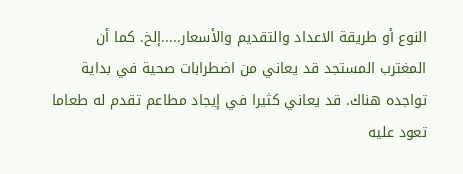النوع أو طريقة الاعداد والتقديم والأسعار.....إلخ. كما أن المغترب المستجد قد يعاني من اضطرابات صحية في بداية تواجده هناك. قد يعاني كثيرا في إيجاد مطاعم تقدم له طعاما تعود عليه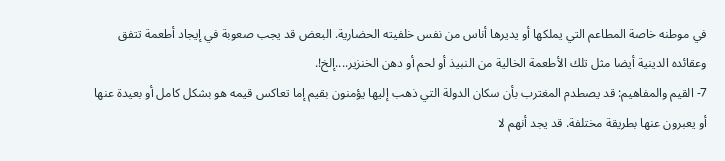في موطنه خاصة المطاعم التي يملكها أو يديرها أناس من نفس خلفيته الحضارية. البعض قد يجب صعوبة في إيجاد أطعمة تتفق وعقائده الدينية أيضا مثل تلك الأطعمة الخالية من النبيذ أو لحم أو دهن الخنزير....إلخ!.
7- القيم والمفاهيم: قد يصطدم المغترب بأن سكان الدولة التي ذهب إليها يؤمنون بقيم إما تعاكس قيمه هو بشكل كامل أو بعيدة عنها أو يعبرون عنها بطريقة مختلفة. قد يجد أنهم لا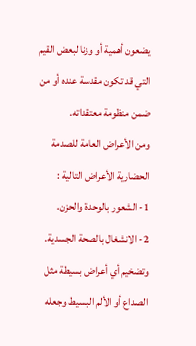يضعون أهمية أو وزنا لبعض القيم التي قد تكون مقدسة عنده أو من ضمن منظومة معتقداته.
ومن الأعراض العامة للصدمة الحضارية الأعراض التالية :
1- الشعور بالوحدة والحزن.
2- الانشغال بالصحة الجسدية. وتضخيم أي أعراض بسيطة مثل الصداع أو الألم البسيط وجعله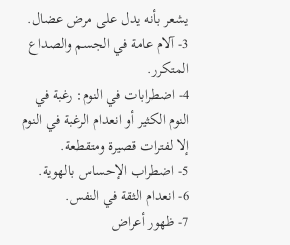يشعر بأنه يدل على مرض عضال.
3- آلام عامة في الجسم والصداع المتكرر.
4- اضطرابات في النوم: رغبة في النوم الكثير أو انعدام الرغبة في النوم إلا لفترات قصيرة ومتقطعة.
5- اضطراب الإحساس بالهوية.
6- انعدام الثقة في النفس.
7- ظهور أعراض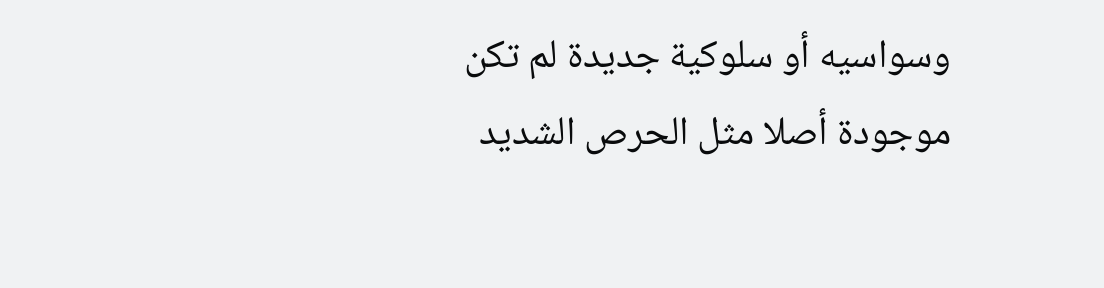وسواسيه أو سلوكية جديدة لم تكن موجودة أصلا مثل الحرص الشديد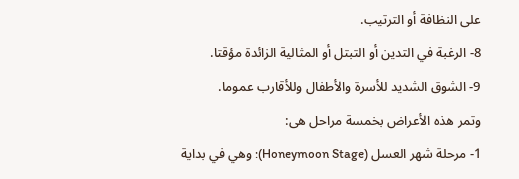على النظافة أو الترتيب.
8- الرغبة في التدين أو التبتل أو المثالية الزائدة مؤقتا.
9- الشوق الشديد للأسرة والأطفال وللأقارب عموما.
وتمر هذه الأعراض بخمسة مراحل هى:
1- مرحلة شهر العسل (Honeymoon Stage): وهي في بداية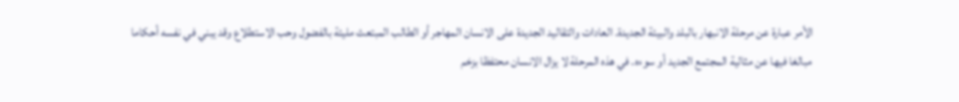الأمر عبارة عن مرحلة الانبهار بالبلد والبيئة الجديدة. العادات والتقاليد الجديدة على الانسان المهاجر أو الطالب المبتعث مليئة بالفضول وحب الاستطلاع وقد يبني في نفسه أحكاما مبالغا فيها عن مثالية المجتمع الجديد أو سوءه. في هذه المرحلة لا يزال الانسان محتفظا بزخم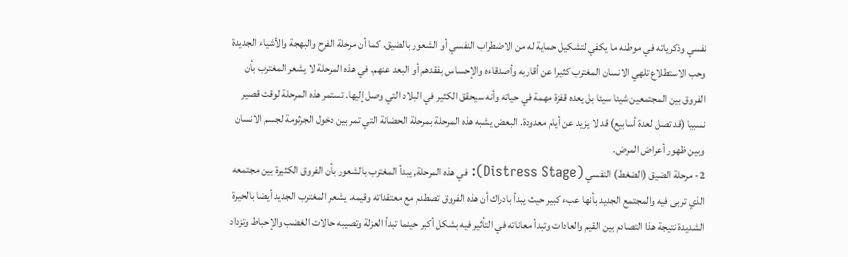نفسي وذكرياته في موطنه ما يكفي لتشكيل حماية له من الاضطراب النفسي أو الشعور بالضيق. كما أن مرحلة الفرح والبهجة والأشياء الجديدة وحب الاستطلاع تلهي الانسان المغترب كثيرا عن أقاربه وأصدقاءه والإحساس بفقدهم أو البعد عنهم. في هذه المرحلة لا يشعر المغترب بأن الفروق بين المجتمعين شيئا سيئا بل يعده قفزة مهمة في حياته وأنه سيحقق الكثير في البلاد التي وصل إليها. تستمر هذه المرحلة لوقت قصير نسبيا (قد تصل لعدة أسابيع) قد لا يزيد عن أيام معدودة. البعض يشبه هذه المرحلة بمرحلة الحضانة التي تمر بين دخول الجرثومة لجسم الانسان وبين ظهور أعراض المرض.
2- مرحلة الضيق (الضغط) النفسي (Distress Stage): في هذه المرحلة, يبدأ المغترب بالشعور بأن الفروق الكثيرة بين مجتمعه الذي تربى فيه والمجتمع الجديد بأنها عبء كبير حيث يبدأ بادراك أن هذه الفروق تصطدم مع معتقداته وقيمه. يشعر المغترب الجديد أيضا بالحيرة الشديدة نتيجة هذا التصادم بين القيم والعادات وتبدأ معاناته في التأثير فيه بشكل أكبر حينما تبدأ العزلة وتصيبه حالات الغضب والإحباط وتزداد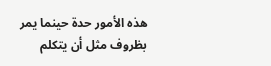هذه الأمور حدة حينما يمر بظروف مثل أن يتكلم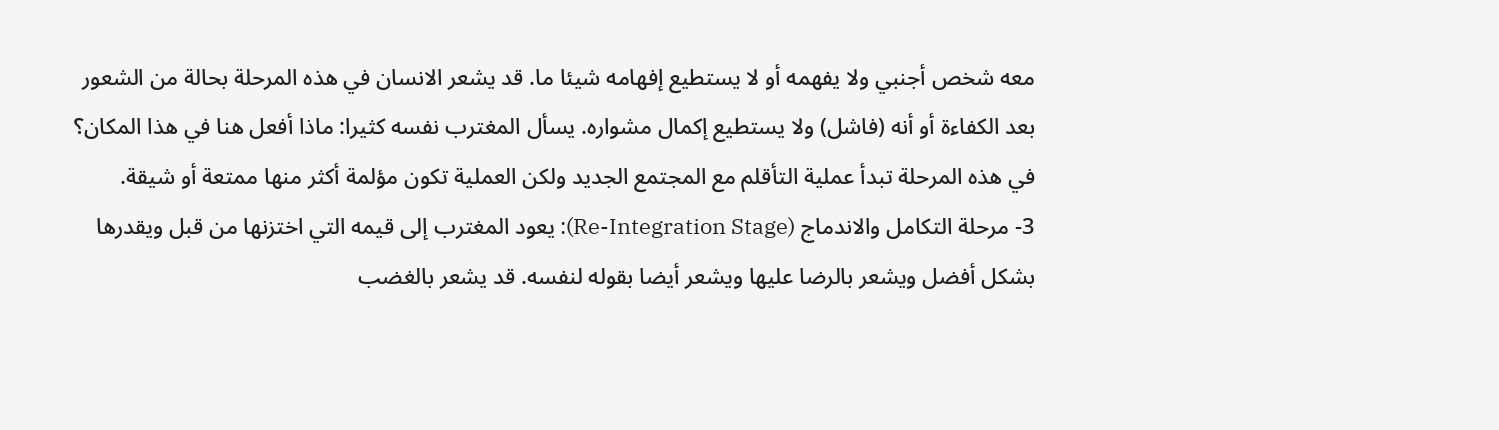معه شخص أجنبي ولا يفهمه أو لا يستطيع إفهامه شيئا ما. قد يشعر الانسان في هذه المرحلة بحالة من الشعور بعد الكفاءة أو أنه (فاشل) ولا يستطيع إكمال مشواره. يسأل المغترب نفسه كثيرا: ماذا أفعل هنا في هذا المكان؟ في هذه المرحلة تبدأ عملية التأقلم مع المجتمع الجديد ولكن العملية تكون مؤلمة أكثر منها ممتعة أو شيقة.
3- مرحلة التكامل والاندماج (Re-Integration Stage): يعود المغترب إلى قيمه التي اختزنها من قبل ويقدرها بشكل أفضل ويشعر بالرضا عليها ويشعر أيضا بقوله لنفسه. قد يشعر بالغضب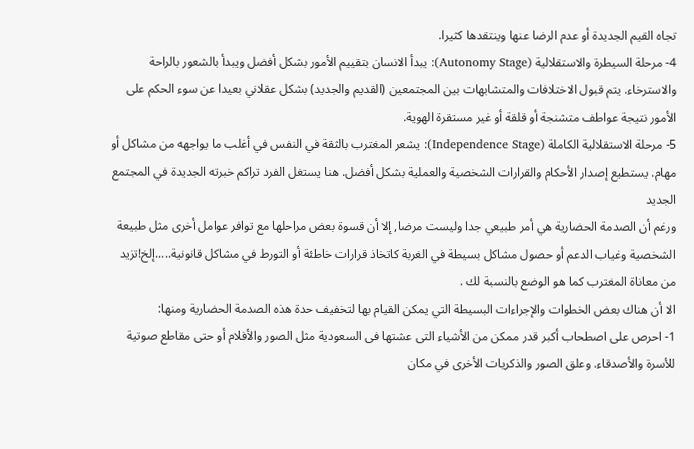تجاه القيم الجديدة أو عدم الرضا عنها وينتقدها كثيرا.
4- مرحلة السيطرة والاستقلالية (Autonomy Stage): يبدأ الانسان بتقييم الأمور بشكل أفضل ويبدأ بالشعور بالراحة والاسترخاء. يتم قبول الاختلافات والمتشابهات بين المجتمعين (القديم والجديد) بشكل عقلاني بعيدا عن سوء الحكم على الأمور نتيجة عواطف متشنجة أو قلقة أو غير مستقرة الهوية.
5- مرحلة الاستقلالية الكاملة (Independence Stage): يشعر المغترب بالثقة في النفس في أغلب ما يواجهه من مشاكل أو مهام. يستطيع إصدار الأحكام والقرارات الشخصية والعملية بشكل أفضل. هنا يستغل الفرد تراكم خبرته الجديدة في المجتمع الجديد
ورغم أن الصدمة الحضارية هي أمر طبيعي جدا وليست مرضا, إلا أن قسوة بعض مراحلها مع توافر عوامل أخرى مثل طبيعة الشخصية وغياب الدعم أو حصول مشاكل بسيطة في الغربة كاتخاذ قرارات خاطئة أو التورط في مشاكل قانونية.....إلخ!تزيد من معاناة المغترب كما هو الوضع بالنسبة لك .
الا أن هناك بعض الخطوات والإجراءات البسيطة التي يمكن القيام بها لتخفيف حدة هذه الصدمة الحضارية ومنها:
1- احرص على اصطحاب أكبر قدر ممكن من الأشياء التى عشتها فى السعودية مثل الصور والأفلام أو حتى مقاطع صوتية للأسرة والأصدقاء. وعلق الصور والذكريات الأخرى في مكان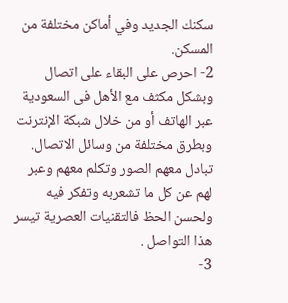سكنك الجديد وفي أماكن مختلفة من المسكن.
2- احرص على البقاء على اتصال وبشكل مكثف مع الأهل فى السعودية عبر الهاتف أو من خلال شبكة الإنترنت وبطرق مختلفة من وسائل الاتصال. تبادل معهم الصور وتكلم معهم وعبر لهم عن كل ما تشعربه وتفكر فيه ولحسن الحظ فالتقنيات العصرية تيسر هذا التواصل .
3-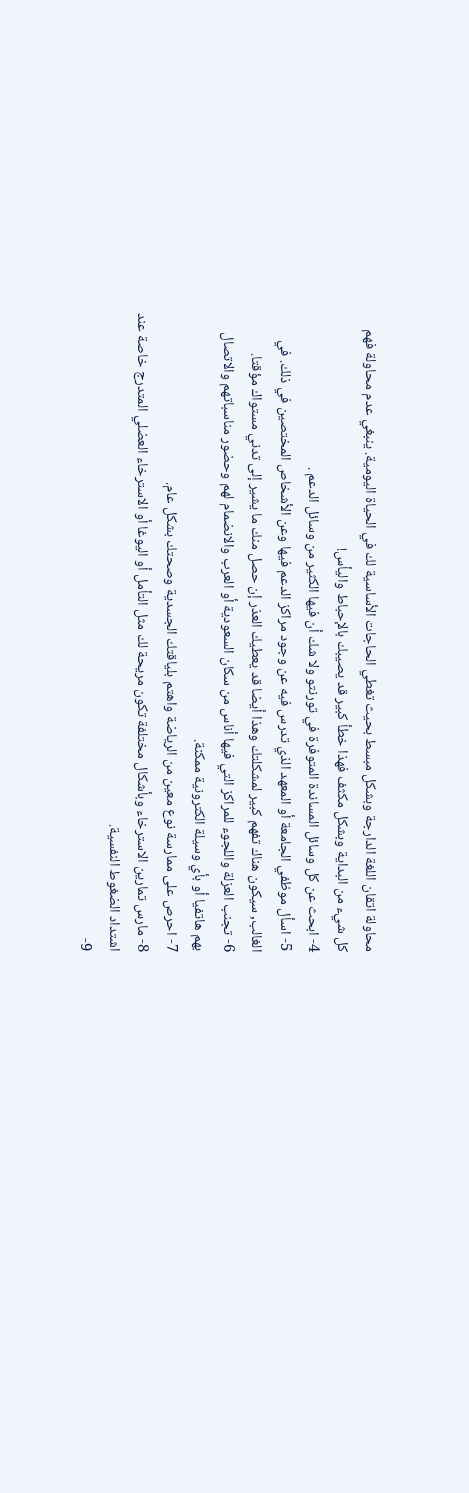محاولة اتقان اللغة الدارجة وبشكل مبسط بحيث تغطي الحاجات الأساسية لك في الحياة اليومية. ينبغي عدم محاولة فهم كل شيء من البداية وبشكل مكثف فهذا خطأ كبير قد يصيبك بالإحباط واليأس!
4- ابحث عن كل وسائل المساندة المتوفرة في تورنتو ولا شك أن فيها الكثير من وسائل الدعم .
5- اسأل موظفي الجامعة أو المعهد الذي تدرس فيه عن وجود مراكز الدعم فيها وعن الأشخاص المختصين في ذلك. في الغالب, سيكون هناك تفهم كبير لمشكلتك وهذا أيضا قد يعطيك العذر إن حصل منك ما يشير إلى تدني مستواك مؤقتا.
6- تجنب العزلة واللجوء للمراكز التي فيها أناس من سكان السعودية أو العرب والانضمام لهم وحضور مناسباتهم والاتصال بهم هاتفيا أو بأي وسيلة الكترونية ممكنة.
7- احرص على ممارسة نوع معين من الرياضة واهتم بلياقتك الجسدية وصحتك بشكل عام.
8- مارس تمارين الاسترخاء وبأشكال مختلفة تكون مريحة لك مثل التأمل أو اليوغا أو الاسترخاء العضلي المتدرج خاصة عند اشتداد الضغوط النفسية.
9-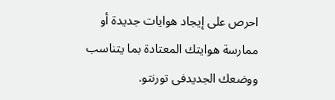احرص على إيجاد هوايات جديدة أو ممارسة هوايتك المعتادة بما يتناسب ووضعك الجديدفى تورنتو.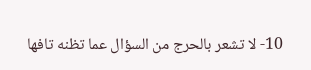10- لا تشعر بالحرج من السؤال عما تظنه تافها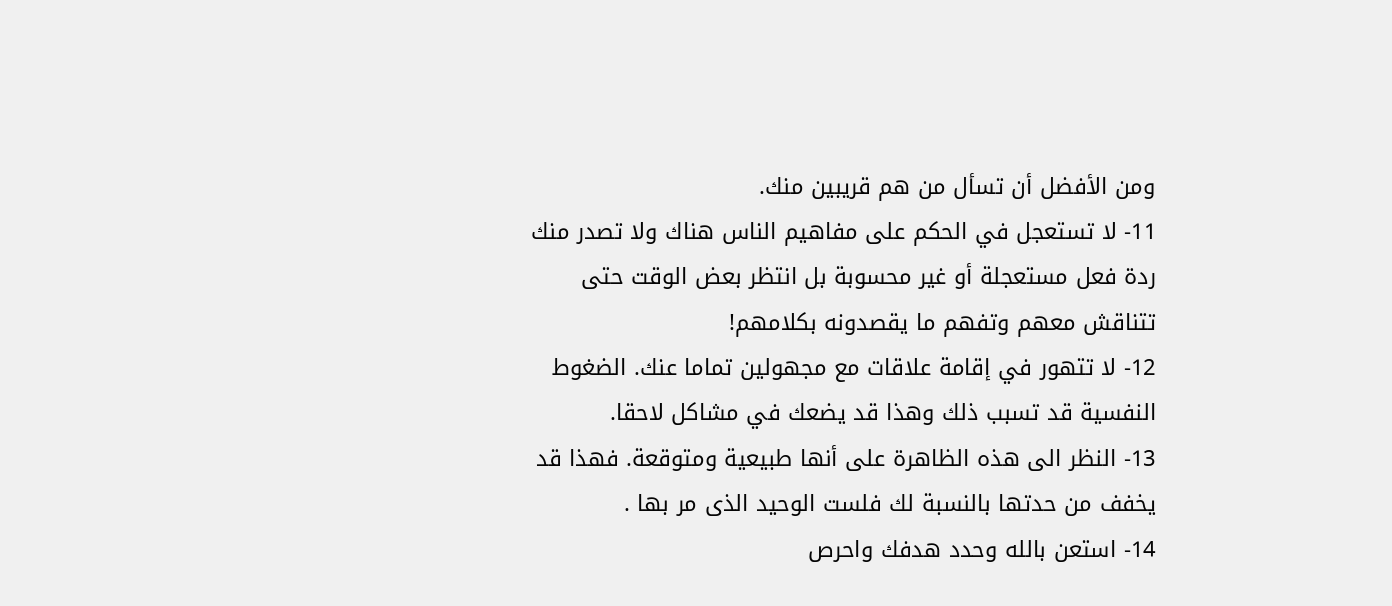ومن الأفضل أن تسأل من هم قريبين منك.
11- لا تستعجل في الحكم على مفاهيم الناس هناك ولا تصدر منك ردة فعل مستعجلة أو غير محسوبة بل انتظر بعض الوقت حتى تتناقش معهم وتفهم ما يقصدونه بكلامهم!
12- لا تتهور في إقامة علاقات مع مجهولين تماما عنك. الضغوط النفسية قد تسبب ذلك وهذا قد يضعك في مشاكل لاحقا.
13- النظر الى هذه الظاهرة على أنها طبيعية ومتوقعة. فهذا قد يخفف من حدتها بالنسبة لك فلست الوحيد الذى مر بها .
14- استعن بالله وحدد هدفك واحرص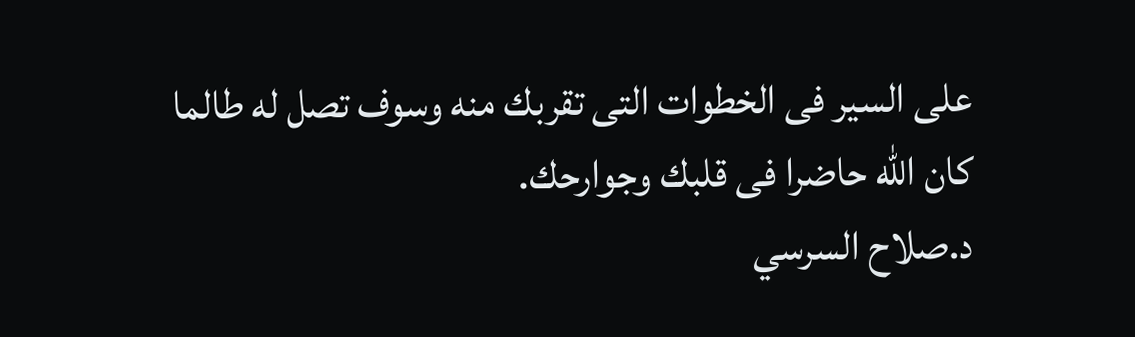على السير فى الخطوات التى تقربك منه وسوف تصل له طالما كان الله حاضرا فى قلبك وجوارحك.
د.صلاح السرسي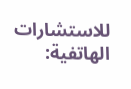للاستشارات الهاتفية: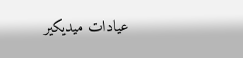عيادات ميديكير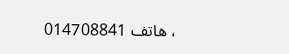، هاتف 014708841